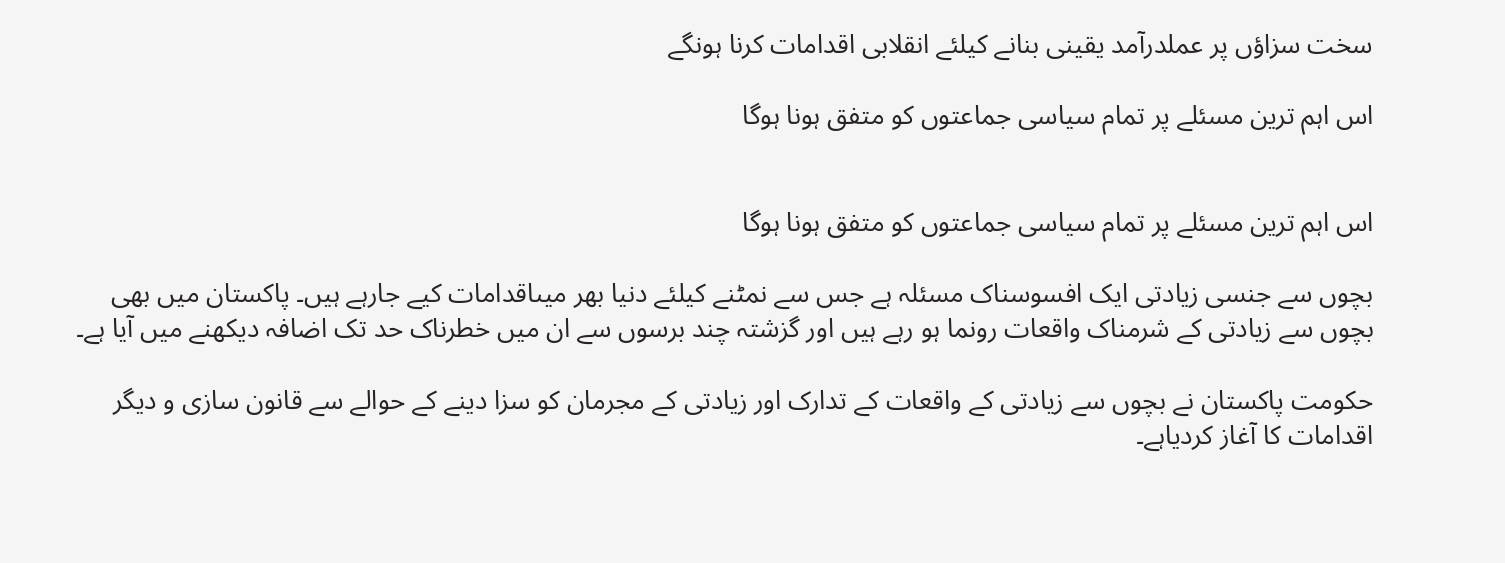سخت سزاؤں پر عملدرآمد یقینی بنانے کیلئے انقلابی اقدامات کرنا ہونگے

اس اہم ترین مسئلے پر تمام سیاسی جماعتوں کو متفق ہونا ہوگا


اس اہم ترین مسئلے پر تمام سیاسی جماعتوں کو متفق ہونا ہوگا

بچوں سے جنسی زیادتی ایک افسوسناک مسئلہ ہے جس سے نمٹنے کیلئے دنیا بھر میںاقدامات کیے جارہے ہیں۔ پاکستان میں بھی بچوں سے زیادتی کے شرمناک واقعات رونما ہو رہے ہیں اور گزشتہ چند برسوں سے ان میں خطرناک حد تک اضافہ دیکھنے میں آیا ہے۔

حکومت پاکستان نے بچوں سے زیادتی کے واقعات کے تدارک اور زیادتی کے مجرمان کو سزا دینے کے حوالے سے قانون سازی و دیگر اقدامات کا آغاز کردیاہے۔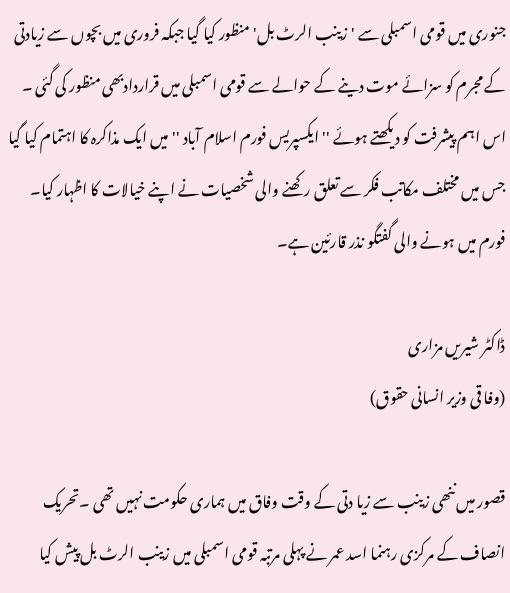جنوری میں قومی اسمبلی سے 'زینب الرٹ بل' منظور کیا گیا جبکہ فروری میں بچوں سے زیادتی کے مجرم کو سزائے موت دینے کے حوالے سے قومی اسمبلی میں قراردادبھی منظور کی گئی ۔ اس اہم پیشرفت کو دیکھتے ہوئے ''ایکسپریس فورم اسلام آباد '' میں ایک مذاکرہ کا اہتمام کیا گیا جس میں مختلف مکاتب فکر سے تعلق رکھنے والی شخصیات نے اپنے خیالات کا اظہار کیا۔ فورم میں ہونے والی گفتگو نذر قارئین ہے۔

ڈاکٹر شیریں مزاری
(وفا قی وزیر انسانی حقوق)

قصور میں ننھی زینب سے زیا دتی کے وقت وفاق میں ہماری حکومت نہیں تھی ۔تحریک انصاف کے مرکزی رہنما اسد عمر نے پہلی مرتبہ قومی اسمبلی میں زینب الرٹ بل پیش کیا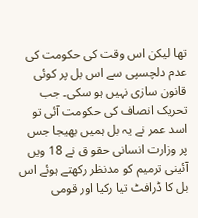تھا لیکن اس وقت کی حکومت کی عدم دلچسپی سے اس بل پر کوئی قانون سازی نہیں ہو سکی۔ جب تحریک انصاف کی حکومت آئی تو اسد عمر نے یہ بل ہمیں بھیجا جس پر وزارت انسانی حقو ق نے 18 ویں آئینی ترمیم کو مدنظر رکھتے ہوئے اس بل کا ڈرافٹ تیا رکیا اور قومی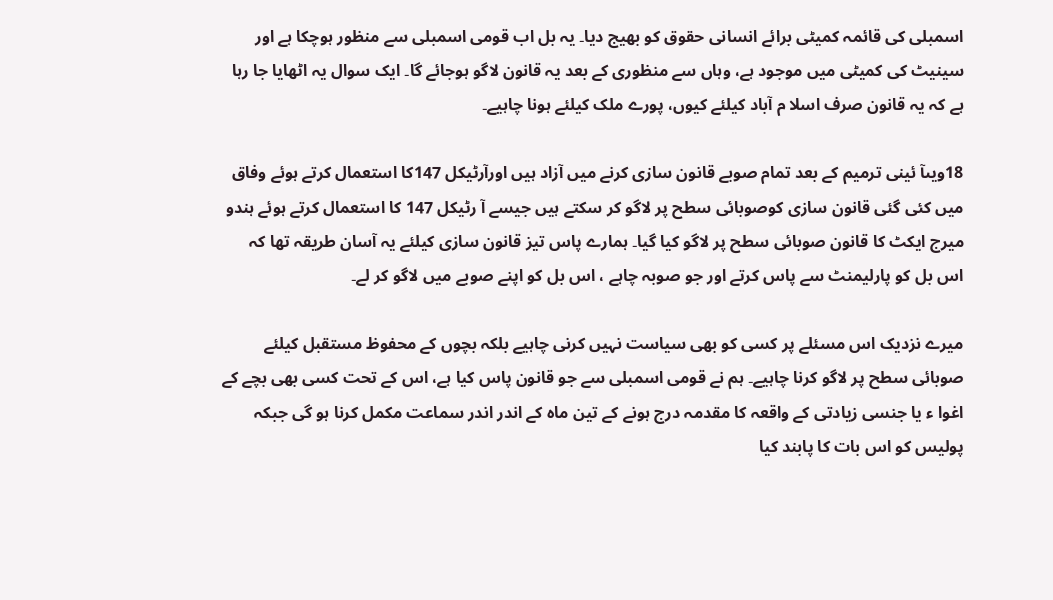اسمبلی کی قائمہ کمیٹی برائے انسانی حقوق کو بھیج دیا۔ یہ بل اب قومی اسمبلی سے منظور ہوچکا ہے اور سینیٹ کی کمیٹی میں موجود ہے، وہاں سے منظوری کے بعد یہ قانون لاگو ہوجائے گا۔ ایک سوال یہ اٹھایا جا رہا ہے کہ یہ قانون صرف اسلا م آباد کیلئے کیوں، پورے ملک کیلئے ہونا چاہیے۔

18ویںآ ئینی ترمیم کے بعد تمام صوبے قانون سازی کرنے میں آزاد ہیں اورآرٹیکل 147کا استعمال کرتے ہوئے وفاق میں کئی گئی قانون سازی کوصوبائی سطح پر لاگو کر سکتے ہیں جیسے آ رٹیکل 147 کا استعمال کرتے ہوئے ہندو میرج ایکٹ کا قانون صوبائی سطح پر لاگو کیا گیا۔ ہمارے پاس تیز قانون سازی کیلئے یہ آسان طریقہ تھا کہ اس بل کو پارلیمنٹ سے پاس کرتے اور جو صوبہ چاہے ، اس بل کو اپنے صوبے میں لاگو کر لے۔

میرے نزدیک اس مسئلے پر کسی کو بھی سیاست نہیں کرنی چاہیے بلکہ بچوں کے محفوظ مستقبل کیلئے صوبائی سطح پر لاگو کرنا چاہیے۔ ہم نے قومی اسمبلی سے جو قانون پاس کیا ہے، اس کے تحت کسی بھی بچے کے اغوا ء یا جنسی زیادتی کے واقعہ کا مقدمہ درج ہونے کے تین ماہ کے اندر اندر سماعت مکمل کرنا ہو گی جبکہ پولیس کو اس بات کا پابند کیا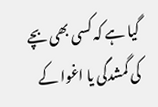گیا ہے کہ کسی بھی بچے کی گمشدگی یا اغوا کے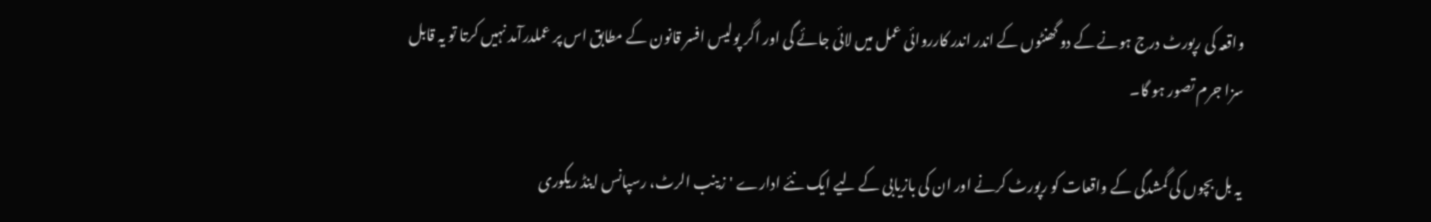واقعہ کی رپورٹ درج ہونے کے دو گھنٹوں کے اندر اندر کارروائی عمل میں لائی جائے گی اور اگر پولیس افسر قانون کے مطابق اس پر عملدرآمد نہیں کرتا تو یہ قابل سزا جرم تصور ہو گا۔

یہ بل بچوں کی گمشدگی کے واقعات کو رپورٹ کرنے اور ان کی بازیابی کے لیے ایک نئے ادارے 'زینب الرٹ، رسپانس اینڈ ریکوری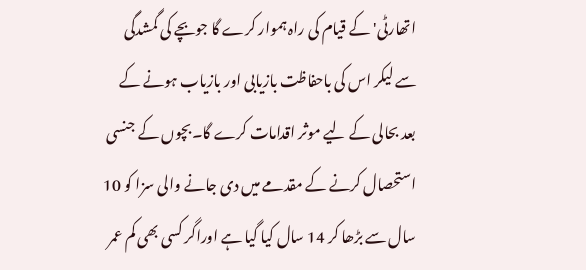اتھارٹی' کے قیام کی راہ ہموار کرے گا جوبچے کی گمشدگی سے لیکر اس کی باحفاظت بازیابی اور بازیاب ہونے کے بعد بحالی کے لیے موثر اقدامات کرے گا۔بچوں کے جنسی استحصال کرنے کے مقدمے میں دی جانے والی سزا کو 10 سال سے بڑھا کر 14 سال کیا گیا ہے اوراگر کسی بھی کم عمر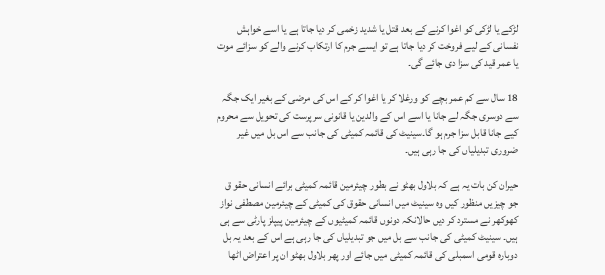لڑکے یا لڑکی کو اغوا کرنے کے بعد قتل یا شدید زخمی کر دیا جاتا ہے یا اسے خواہش نفسانی کے لیے فروخت کر دیا جاتا ہے تو ایسے جرم کا ارتکاب کرنے والے کو سزائے موت یا عمر قید کی سزا دی جائے گی۔

18 سال سے کم عمر بچے کو ورغلا کر یا اغوا کر کے اس کی مرضی کے بغیر ایک جگہ سے دوسری جگہ لے جانا یا اسے اس کے والدین یا قانونی سرپرست کی تحویل سے محروم کیے جانا قابل سزا جرم ہو گا۔سینیٹ کی قائمہ کمیٹی کی جانب سے اس بل میں غیر ضروری تبدیلیاں کی جا رہی ہیں۔

حیران کن بات یہ ہے کہ بلاول بھٹو نے بطور چیئرمین قائمہ کمیٹی برائے انسانی حقو ق جو چیزیں منظور کیں وہ سینیٹ میں انسانی حقوق کی کمیٹی کے چیئرمین مصطفی نواز کھوکھر نے مسترد کر دیں حالانکہ دونوں قائمہ کمیٹیوں کے چیئرمین پیپلز پارٹی سے ہی ہیں۔ سینیٹ کمیٹی کی جانب سے بل میں جو تبدیلیاں کی جا رہی ہے اس کے بعد یہ بل دوبارہ قومی اسمبلی کی قائمہ کمیٹی میں جائے اور پھر بلاول بھٹو ان پر اعتراض اٹھا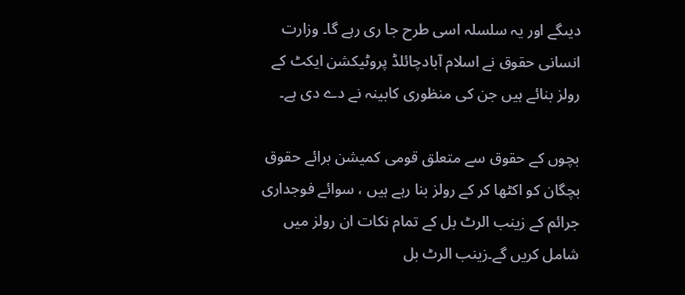دیںگے اور یہ سلسلہ اسی طرح جا ری رہے گا۔ وزارت انسانی حقوق نے اسلام آبادچائلڈ پروٹیکشن ایکٹ کے رولز بنائے ہیں جن کی منظوری کابینہ نے دے دی ہے۔

بچوں کے حقوق سے متعلق قومی کمیشن برائے حقوق بچگان کو اکٹھا کر کے رولز بنا رہے ہیں ، سوائے فوجداری جرائم کے زینب الرٹ بل کے تمام نکات ان رولز میں شامل کریں گے۔زینب الرٹ بل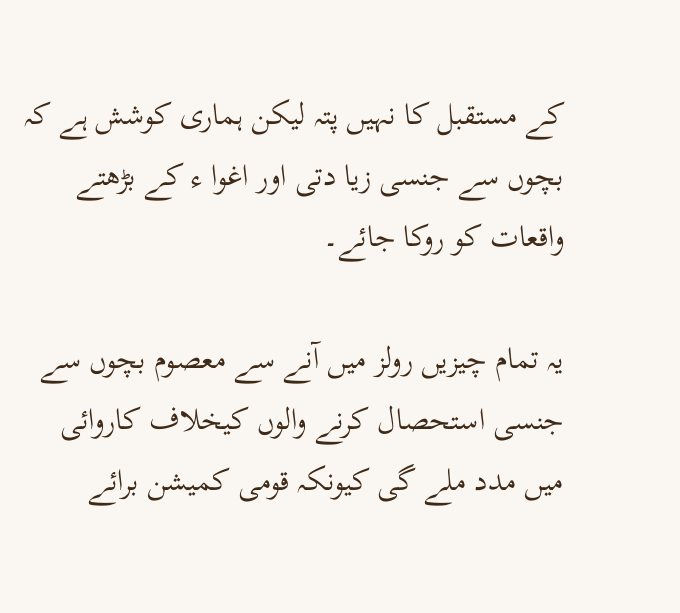کے مستقبل کا نہیں پتہ لیکن ہماری کوشش ہے کہ بچوں سے جنسی زیا دتی اور اغوا ء کے بڑھتے واقعات کو روکا جائے۔

یہ تمام چیزیں رولز میں آنے سے معصوم بچوں سے جنسی استحصال کرنے والوں کیخلاف کاروائی میں مدد ملے گی کیونکہ قومی کمیشن برائے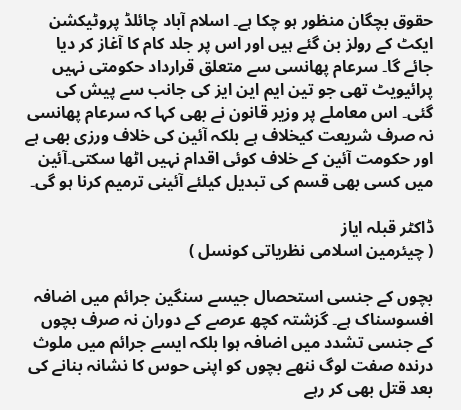حقوق بچگان منظور ہو چکا ہے۔ اسلام آباد چائلڈ پروٹیکشن ایکٹ کے رولز بن گئے ہیں اور اس پر جلد کام کا آغاز کر دیا جائے گا۔ سرعام پھانسی سے متعلق قرارداد حکومتی نہیں پرائیویٹ تھی جو تین ایم این ایز کی جانب سے پیش کی گئی۔ اس معاملے پر وزیر قانون نے بھی کہا کہ سرعام پھانسی نہ صرف شریعت کیخلاف ہے بلکہ آئین کی خلاف ورزی بھی ہے اور حکومت آئین کے خلاف کوئی اقدام نہیں اٹھا سکتی۔آئین میں کسی بھی قسم کی تبدیل کیلئے آئینی ترمیم کرنا ہو گی۔

ڈاکٹر قبلہ ایاز
( چیئرمین اسلامی نظریاتی کونسل )

بچوں کے جنسی استحصال جیسے سنگین جرائم میں اضافہ افسوسناک ہے۔ گزشتہ کچھ عرصے کے دوران نہ صرف بچوں کے جنسی تشدد میں اضافہ ہوا بلکہ ایسے جرائم میں ملوث درندہ صفت لوگ ننھے بچوں کو اپنی حوس کا نشانہ بنانے کی بعد قتل بھی کر رہے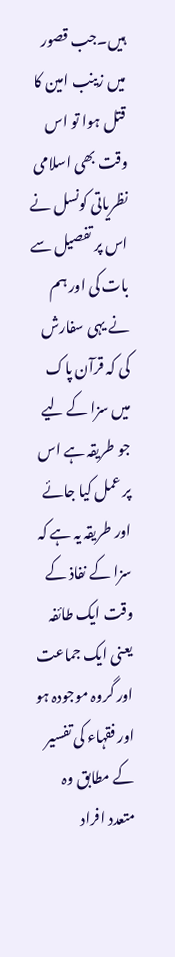ہیں۔جب قصور میں زینب امین کا قتل ہوا تو اس وقت بھی اسلامی نظریاتی کونسل نے اس پر تفصیل سے بات کی اور ہم نے یہی سفارش کی کہ قرآن پاک میں سزا کے لیے جو طریقہ ہے اس پر عمل کیا جائے اور طریقہ یہ ہے کہ سزا کے نفاذ کے وقت ایک طائفہ یعنی ایک جماعت اور گروہ موجودہ ہو اور فقہاء کی تفسیر کے مطابق وہ متعدد افراد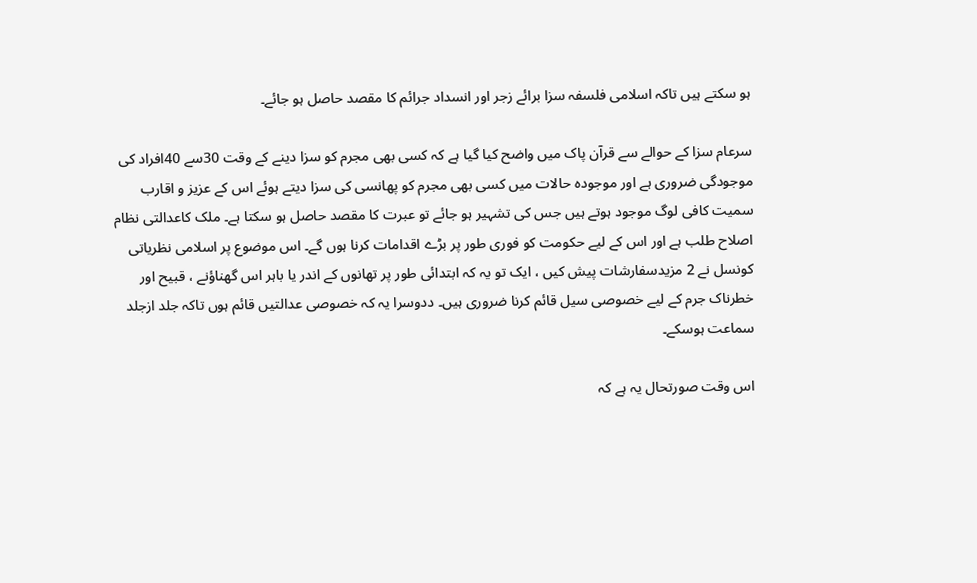ہو سکتے ہیں تاکہ اسلامی فلسفہ سزا برائے زجر اور انسداد جرائم کا مقصد حاصل ہو جائے۔

سرعام سزا کے حوالے سے قرآن پاک میں واضح کیا گیا ہے کہ کسی بھی مجرم کو سزا دینے کے وقت 30سے 40افراد کی موجودگی ضروری ہے اور موجودہ حالات میں کسی بھی مجرم کو پھانسی کی سزا دیتے ہوئے اس کے عزیز و اقارب سمیت کافی لوگ موجود ہوتے ہیں جس کی تشہیر ہو جائے تو عبرت کا مقصد حاصل ہو سکتا ہے۔ ملک کاعدالتی نظام اصلاح طلب ہے اور اس کے لیے حکومت کو فوری طور پر بڑے اقدامات کرنا ہوں گے۔ اس موضوع پر اسلامی نظریاتی کونسل نے 2 مزیدسفارشات پیش کیں ، ایک تو یہ کہ ابتدائی طور پر تھانوں کے اندر یا باہر اس گھناؤنے ، قبیح اور خطرناک جرم کے لیے خصوصی سیل قائم کرنا ضروری ہیں۔ ددوسرا یہ کہ خصوصی عدالتیں قائم ہوں تاکہ جلد ازجلد سماعت ہوسکے۔

اس وقت صورتحال یہ ہے کہ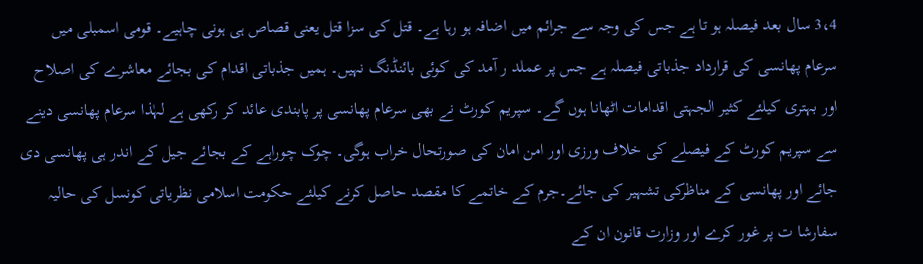3،4 سال بعد فیصلہ ہو تا ہے جس کی وجہ سے جرائم میں اضافہ ہو رہا ہے۔ قتل کی سزا قتل یعنی قصاص ہی ہونی چاہیے۔ قومی اسمبلی میں سرعام پھانسی کی قرارداد جذباتی فیصلہ ہے جس پر عملد ر آمد کی کوئی بائنڈنگ نہیں۔ ہمیں جذباتی اقدام کی بجائے معاشرے کی اصلاح اور بہتری کیلئے کثیر الجہتی اقدامات اٹھانا ہوں گے۔ سپریم کورٹ نے بھی سرعام پھانسی پر پابندی عائد کر رکھی ہے لہٰذا سرعام پھانسی دینے سے سپریم کورٹ کے فیصلے کی خلاف ورزی اور امن امان کی صورتحال خراب ہوگی۔ چوک چوراہے کے بجائے جیل کے اندر ہی پھانسی دی جائے اور پھانسی کے مناظرکی تشہیر کی جائے۔جرم کے خاتمے کا مقصد حاصل کرنے کیلئے حکومت اسلامی نظریاتی کونسل کی حالیہ سفارشا ت پر غور کرے اور وزارت قانون ان کے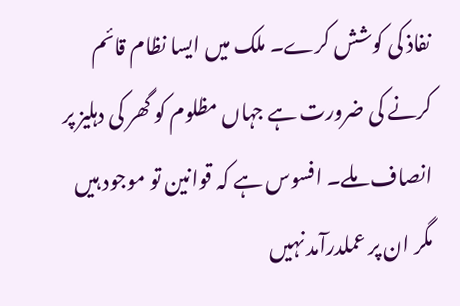نفاذ کی کوشش کرے۔ ملک میں ایسا نظام قائم کرنے کی ضرورت ہے جہاں مظلوم کو گھر کی دہلیز پر انصاف ملے۔ افسوس ہے کہ قوانین تو موجود ہیں مگر ان پر عملدرآمد نہیں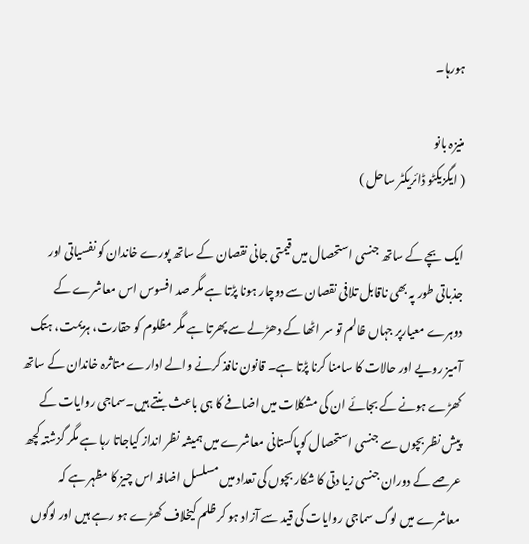ہورہا۔

منیزہ بانو
( ایگزیکٹو ڈائریکٹر ساحل )

ایک بچے کے ساتھ جنسی استحصال میں قیمتی جانی نقصان کے ساتھ پورے خاندان کو نفسیاتی اور جذباتی طور پہ بھی ناقابل تلافی نقصان سے دوچار ہونا پڑتا ہے مگر صد افسوس اس معاشرے کے دوہرے معیارپر جہاں ظالم تو سر اٹھا کے دھڑلے سے پھرتا ہے مگر مظلوم کو حقارت، ہزیمت، ہتک آمیز رویے اور حالات کا سامنا کرنا پڑتا ہے۔ قانون نافذ کرنے والے ادارے متاثرہ خاندان کے ساتھ کھڑے ہونے کے بجائے ان کی مشکلات میں اضافے کا ہی باعث بنتے ہیں۔سماجی روایات کے پیش نظر بچوں سے جنسی استحصال کوپاکستانی معاشرے میں ہمیشہ نظر انداز کیاجاتا رہا ہے مگر گزشتہ کچھ عرصے کے دوران جنسی زیا دتی کا شکار بچوں کی تعداد میں مسلسل اضافہ اس چیز کا مظہر ہے کہ معاشرے میں لوگ سماجی روایات کی قید سے آزاد ہو کر ظلم کیخلاف کھڑے ہو رہے ہیں اور لوگوں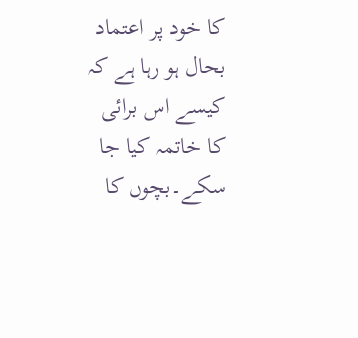کا خود پر اعتماد بحال ہو رہا ہے کہ کیسے اس برائی کا خاتمہ کیا جا سکے۔بچوں کا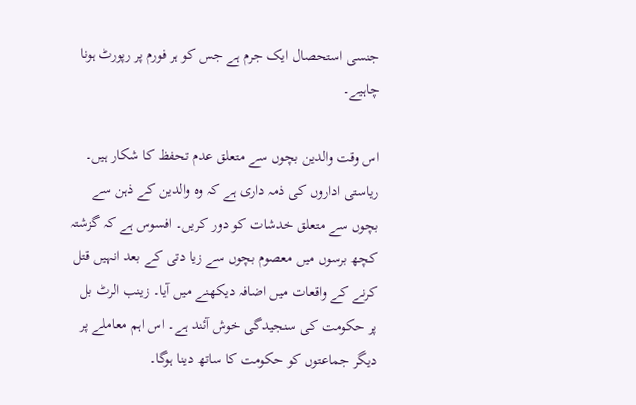جنسی استحصال ایک جرم ہے جس کو ہر فورم پر رپورٹ ہونا چاہیے۔

اس وقت والدین بچوں سے متعلق عدم تحفظ کا شکار ہیں۔ ریاستی اداروں کی ذمہ داری ہے کہ وہ والدین کے ذہن سے بچوں سے متعلق خدشات کو دور کریں۔ افسوس ہے کہ گزشتہ کچھ برسوں میں معصوم بچوں سے زیا دتی کے بعد انہیں قتل کرنے کے واقعات میں اضافہ دیکھنے میں آیا۔ زینب الرٹ بل پر حکومت کی سنجیدگی خوش آئند ہے۔ اس اہم معاملے پر دیگر جماعتوں کو حکومت کا ساتھ دینا ہوگا۔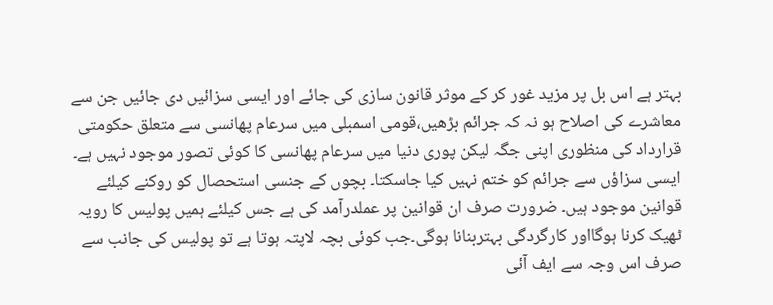بہتر ہے اس بل پر مزید غور کر کے موثر قانون سازی کی جائے اور ایسی سزائیں دی جائیں جن سے معاشرے کی اصلاح ہو نہ کہ جرائم بڑھیں،قومی اسمبلی میں سرعام پھانسی سے متعلق حکومتی قرارداد کی منظوری اپنی جگہ لیکن پوری دنیا میں سرعام پھانسی کا کوئی تصور موجود نہیں ہے۔ ایسی سزاؤں سے جرائم کو ختم نہیں کیا جاسکتا۔ بچوں کے جنسی استحصال کو روکنے کیلئے قوانین موجود ہیں۔ ضرورت صرف ان قوانین پر عملدرآمد کی ہے جس کیلئے ہمیں پولیس کا رویہ ٹھیک کرنا ہوگااور کارگردگی بہتربنانا ہوگی۔جب کوئی بچہ لاپتہ ہوتا ہے تو پولیس کی جانب سے صرف اس وجہ سے ایف آئی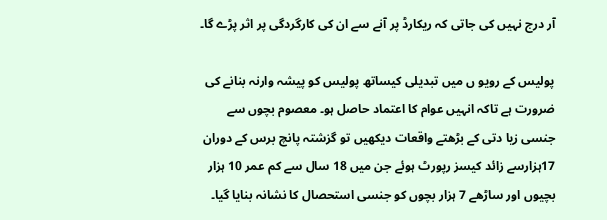آر درج نہیں کی جاتی کہ ریکارڈ پر آنے سے ان کی کارگردگی پر اثر پڑے گا۔

پولیس کے رویو ں میں تبدیلی کیساتھ پولیس کو پیشہ وارنہ بنانے کی ضرورت ہے تاکہ انہیں عوام کا اعتماد حاصل ہو۔ معصوم بچوں سے جنسی زیا دتی کے بڑھتے واقعات دیکھیں تو گزشتہ پانچ برس کے دوران 17ہزارسے زائد کیسز رپورٹ ہوئے جن میں 18 سال سے کم عمر 10 ہزار بچیوں اور ساڑھے 7 ہزار بچوں کو جنسی استحصال کا نشانہ بنایا گیا۔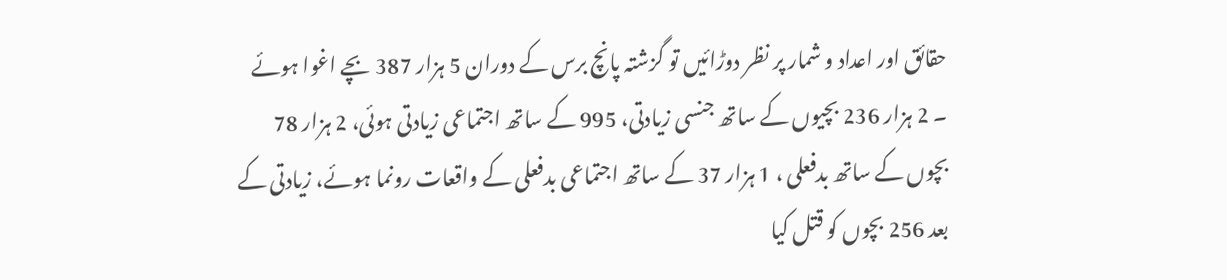حقائق اور اعداد و شمار پر نظر دوڑائیں تو گزشتہ پانچ برس کے دوران 5 ہزار 387 بچے اغوا ہوئے ۔ 2 ہزار 236 بچیوں کے ساتھ جنسی زیادتی، 995 کے ساتھ اجتماعی زیادتی ہوئی، 2 ہزار 78 بچوں کے ساتھ بدفعلی ، 1 ہزار 37 کے ساتھ اجتماعی بدفعلی کے واقعات رونما ہوئے، زیادتی کے بعد 256 بچوں کو قتل کیا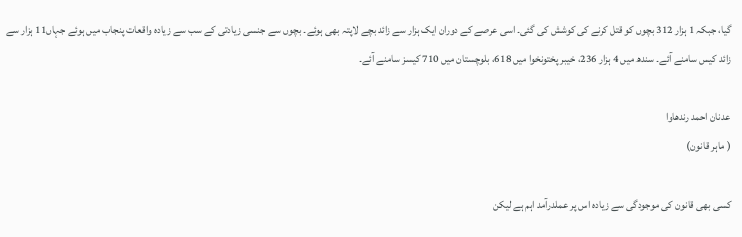گیا، جبکہ 1 ہزار 312 بچوں کو قتل کرنے کی کوشش کی گئی۔ اسی عرصے کے دوران ایک ہزار سے زائد بچے لاپتہ بھی ہوئے۔ بچوں سے جنسی زیادتی کے سب سے زیادہ واقعات پنجاب میں ہوئے جہاں11 ہزار سے زائد کیس سامنے آئے۔ سندھ میں 4 ہزار 236، خیبر پختونخوا میں 618، بلوچستان میں 710 کیسز سامنے آئے۔

عدنان احمد رندھاوا
( ماہر قانون)

کسی بھی قانون کی موجودگی سے زیادہ اس پر عملدرآمد اہم ہے لیکن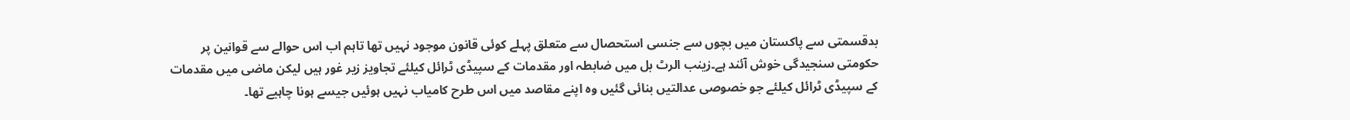بدقسمتی سے پاکستان میں بچوں سے جنسی استحصال سے متعلق پہلے کوئی قانون موجود نہیں تھا تاہم اب اس حوالے سے قوانین پر حکومتی سنجیدگی خوش آئند ہے۔زینب الرٹ بل میں ضابطہ اور مقدمات کے سپیڈی ٹرائل کیلئے تجاویز زیر غور ہیں لیکن ماضی میں مقدمات کے سپیڈی ٹرائل کیلئے جو خصوصی عدالتیں بنائی گئیں وہ اپنے مقاصد میں اس طرح کامیاب نہیں ہوئیں جیسے ہونا چاہیے تھا۔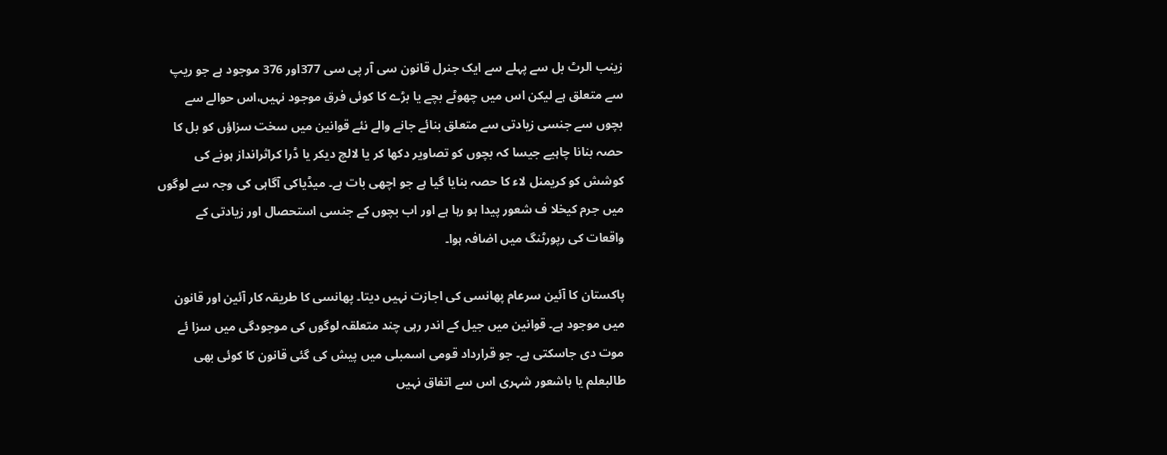زینب الرٹ بل سے پہلے سے ایک جنرل قانون سی آر پی سی 377اور 376 موجود ہے جو ریپ سے متعلق ہے لیکن اس میں چھوٹے بچے یا بڑے کا کوئی فرق موجود نہیں،اس حوالے سے بچوں سے جنسی زیادتی سے متعلق بنائے جانے والے نئے قوانین میں سخت سزاؤں کو بل کا حصہ بنانا چاہیے جیسا کہ بچوں کو تصاویر دکھا کر یا لالچ دیکر یا ڈرا کراثرانداز ہونے کی کوشش کو کریمنل لاء کا حصہ بنایا گیا ہے جو اچھی بات ہے۔ میڈیاکی آگاہی کی وجہ سے لوگوں میں جرم کیخلا ف شعور پیدا ہو رہا ہے اور اب بچوں کے جنسی استحصال اور زیادتی کے واقعات کی رپورٹنگ میں اضافہ ہوا۔

پاکستان کا آئین سرعام پھانسی کی اجازت نہیں دیتا۔ پھانسی کا طریقہ کار آئین اور قانون میں موجود ہے۔ قوانین میں جیل کے اندر رہی چند متعلقہ لوگوں کی موجودگی میں سزا ئے موت دی جاسکتی ہے۔ جو قرارداد قومی اسمبلی میں پیش کی گئی قانون کا کوئی بھی طالبعلم یا باشعور شہری اس سے اتفاق نہیں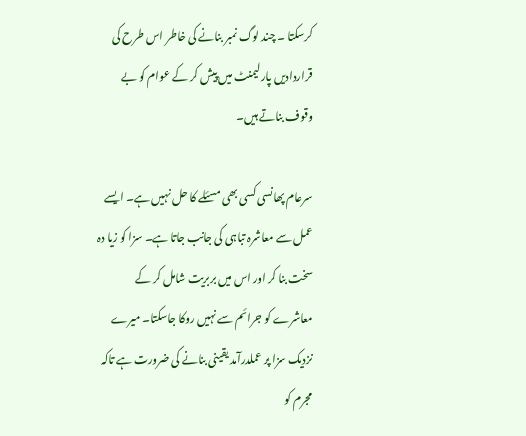کرسکتا ۔ چند لوگ نمبر بنانے کی خاطر اس طرح کی قراردادیں پارلیمنٹ میں پیش کر کے عوام کو بے وقوف بناتے ہیں۔

سرعام پھانسی کسی بھی مسئلے کا حل نہیں ہے۔ ایسے عمل سے معاشرہ تباہی کی جانب جاتا ہے۔ سزا کو زیا دہ سخت بنا کر اور اس میں بربریت شامل کر کے معاشرے کو جرائم سے نہیں روکا جاسکتا۔ میرے نزدیک سزا پر عملدرآمد یقینی بنانے کی ضرورت ہے تاکہ مجرم کو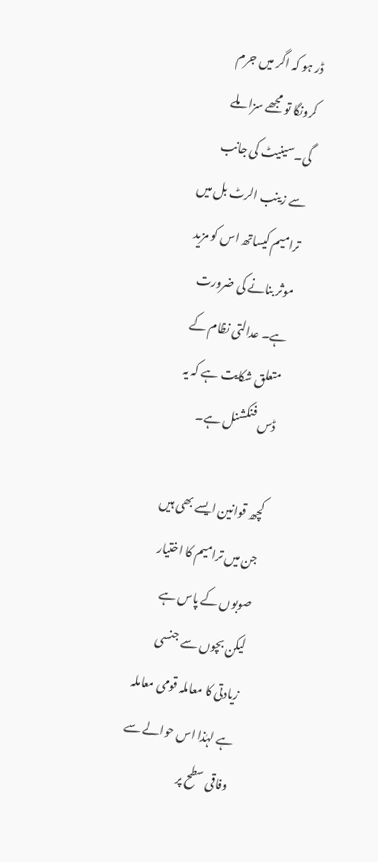ڈر ہو کہ اگر میں جرم کرونگا تو مجھے سزا ملے گی۔سینیٹ کی جانب سے زینب الرٹ بل میں ترامیم کیساتھ اس کو مزید موثر بنانے کی ضرورت ہے۔ عدالتی نظام کے متعلق شکایت ہے کہ یہ ڈس فنکشنل ہے۔

کچھ قوانین ایسے بھی ہیں جن میں ترامیم کا اختیار صوبوں کے پاس ہے لیکن بچوں سے جنسی زیادتی کا معاملہ قومی معاملہ ہے لہٰذا اس حوالے سے وفاقی سطح پر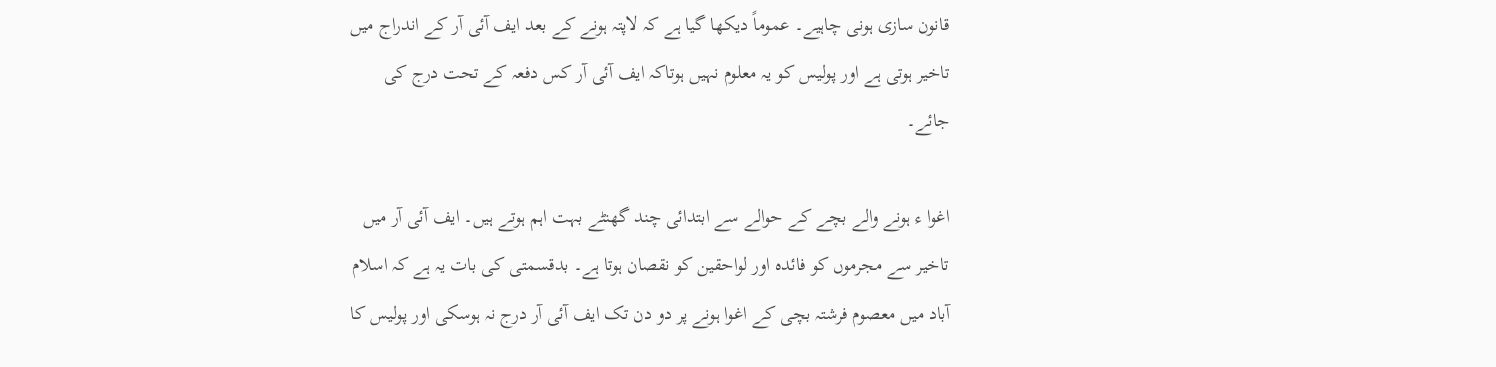قانون سازی ہونی چاہیے۔ عموماً دیکھا گیا ہے کہ لاپتہ ہونے کے بعد ایف آئی آر کے اندراج میں تاخیر ہوتی ہے اور پولیس کو یہ معلوم نہیں ہوتاکہ ایف آئی آر کس دفعہ کے تحت درج کی جائے۔

اغوا ء ہونے والے بچے کے حوالے سے ابتدائی چند گھنٹے بہت اہم ہوتے ہیں۔ ایف آئی آر میں تاخیر سے مجرموں کو فائدہ اور لواحقین کو نقصان ہوتا ہے۔ بدقسمتی کی بات یہ ہے کہ اسلام آباد میں معصوم فرشتہ بچی کے اغوا ہونے پر دو دن تک ایف آئی آر درج نہ ہوسکی اور پولیس کا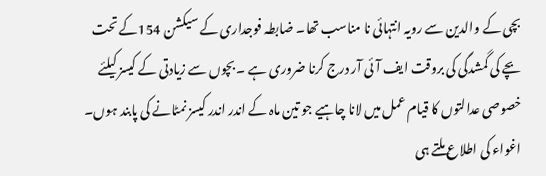بچی کے والدین سے رویہ انتہائی نا مناسب تھا۔ ضابطہ فوجداری کے سیکشن 154کے تحت بچے کی گمشدگی کی بروقت ایف آئی آر درج کرنا ضروری ہے ۔ بچوں سے زیادتی کے کیسز کیلئے خصوصی عدالتوں کا قیام عمل میں لانا چاہیے جو تین ماہ کے اندر اندر کیسز نمٹانے کی پابند ہوں۔ اغواء کی اطلاع ملتے ہی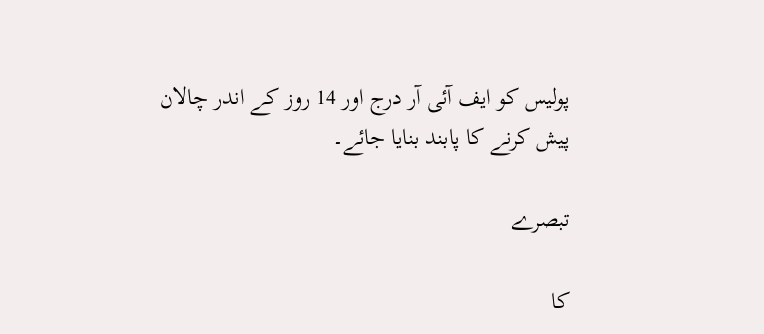پولیس کو ایف آئی آر درج اور 14 روز کے اندر چالان پیش کرنے کا پابند بنایا جائے۔

تبصرے

کا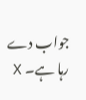جواب دے رہا ہے۔ X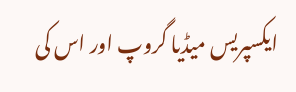ایکسپریس میڈیا گروپ اور اس کی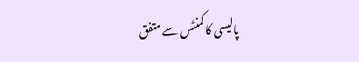پالیسی کا کمنٹس سے متفق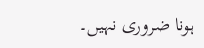ہونا ضروری نہیں۔